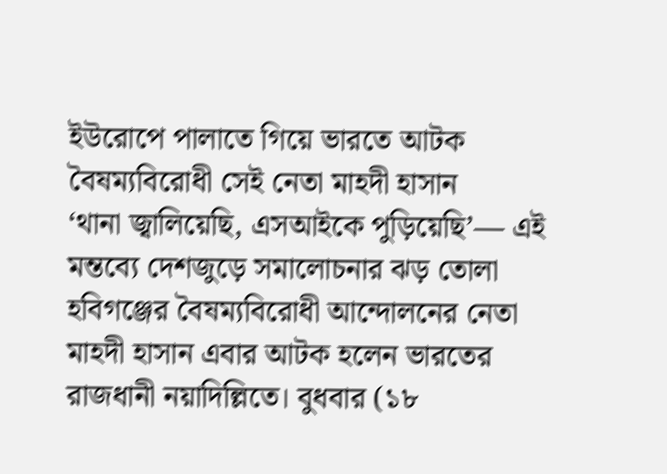ইউরোপে পালাতে গিয়ে ভারতে আটক বৈষম্যবিরোধী সেই নেতা মাহদী হাসান
‘থানা জ্বালিয়েছি, এসআইকে পুড়িয়েছি’— এই মন্তব্যে দেশজুড়ে সমালোচনার ঝড় তোলা হবিগঞ্জের বৈষম্যবিরোধী আন্দোলনের নেতা মাহদী হাসান এবার আটক হলেন ভারতের রাজধানী নয়াদিল্লিতে। বুধবার (১৮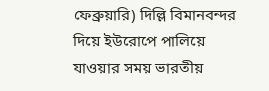ফেব্রুয়ারি) দিল্লি বিমানবন্দর দিয়ে ইউরোপে পালিয়ে যাওয়ার সময় ভারতীয়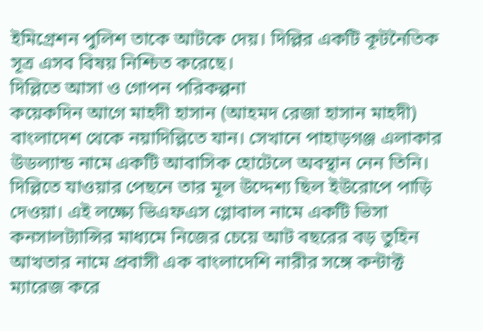ইমিগ্রেশন পুলিশ তাকে আটকে দেয়। দিল্লির একটি কূটনৈতিক সূত্র এসব বিষয় নিশ্চিত করেছে।
দিল্লিতে আসা ও গোপন পরিকল্পনা
কয়েকদিন আগে মাহদী হাসান (আহমদ রেজা হাসান মাহদী) বাংলাদেশ থেকে নয়াদিল্লিতে যান। সেখানে পাহাড়গঞ্জ এলাকার উডল্যান্ড নামে একটি আবাসিক হোটেলে অবস্থান নেন তিনি। দিল্লিতে যাওয়ার পেছনে তার মূল উদ্দেশ্য ছিল ইউরোপে পাড়ি দেওয়া। এই লক্ষ্যে ভিএফএস গ্লোবাল নামে একটি ভিসা কনসালট্যান্সির মাধ্যমে নিজের চেয়ে আট বছরের বড় তুহিন আখতার নামে প্রবাসী এক বাংলাদেশি নারীর সঙ্গে কন্টাক্ট ম্যারেজ করে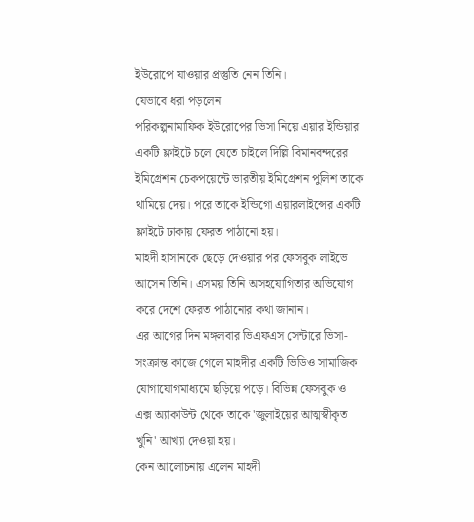ইউরোপে যাওয়ার প্রস্তুতি নেন তিনি।
যেভাবে ধরা পড়লেন
পরিকল্পনামাফিক ইউরোপের ভিসা নিয়ে এয়ার ইন্ডিয়ার একটি ফ্লাইটে চলে যেতে চাইলে দিল্লি বিমানবন্দরের ইমিগ্রেশন চেকপয়েন্টে ভারতীয় ইমিগ্রেশন পুলিশ তাকে থামিয়ে দেয়। পরে তাকে ইন্ডিগো এয়ারলাইন্সের একটি ফ্লাইটে ঢাকায় ফেরত পাঠানো হয়।
মাহদী হাসানকে ছেড়ে দেওয়ার পর ফেসবুক লাইভে আসেন তিনি। এসময় তিনি অসহযোগিতার অভিযোগ করে দেশে ফেরত পাঠানোর কথা জানান।
এর আগের দিন মঙ্গলবার ভিএফএস সেন্টারে ভিসা-সংক্রান্ত কাজে গেলে মাহদীর একটি ভিডিও সামাজিক যোগাযোগমাধ্যমে ছড়িয়ে পড়ে। বিভিন্ন ফেসবুক ও এক্স অ্যাকাউন্ট থেকে তাকে 'জুলাইয়ের আত্মস্বীকৃত খুনি' আখ্যা দেওয়া হয়।
কেন আলোচনায় এলেন মাহদী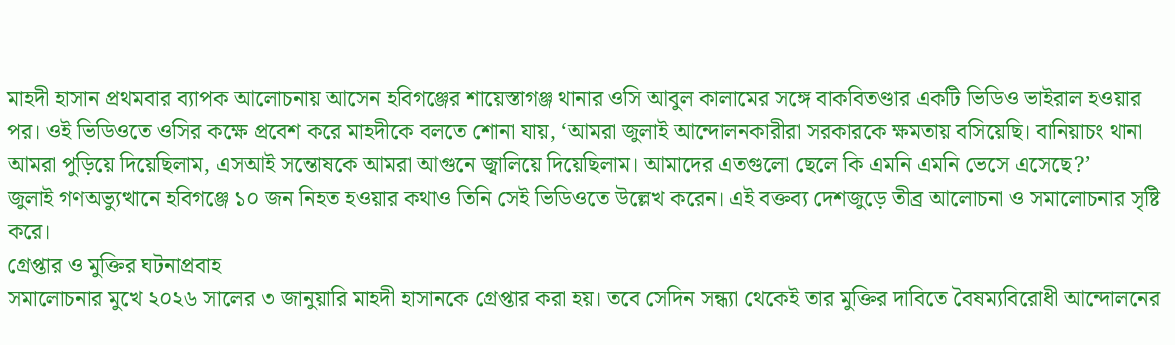মাহদী হাসান প্রথমবার ব্যাপক আলোচনায় আসেন হবিগঞ্জের শায়েস্তাগঞ্জ থানার ওসি আবুল কালামের সঙ্গে বাকবিতণ্ডার একটি ভিডিও ভাইরাল হওয়ার পর। ওই ভিডিওতে ওসির কক্ষে প্রবেশ করে মাহদীকে বলতে শোনা যায়, ‘আমরা জুলাই আন্দোলনকারীরা সরকারকে ক্ষমতায় বসিয়েছি। বানিয়াচং থানা আমরা পুড়িয়ে দিয়েছিলাম, এসআই সন্তোষকে আমরা আগুনে জ্বালিয়ে দিয়েছিলাম। আমাদের এতগুলো ছেলে কি এমনি এমনি ভেসে এসেছে?’
জুলাই গণঅভ্যুত্থানে হবিগঞ্জে ১০ জন নিহত হওয়ার কথাও তিনি সেই ভিডিওতে উল্লেখ করেন। এই বক্তব্য দেশজুড়ে তীব্র আলোচনা ও সমালোচনার সৃষ্টি করে।
গ্রেপ্তার ও মুক্তির ঘটনাপ্রবাহ
সমালোচনার মুখে ২০২৬ সালের ৩ জানুয়ারি মাহদী হাসানকে গ্রেপ্তার করা হয়। তবে সেদিন সন্ধ্যা থেকেই তার মুক্তির দাবিতে বৈষম্যবিরোধী আন্দোলনের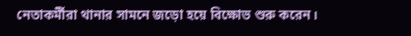নেতাকর্মীরা থানার সামনে জড়ো হয়ে বিক্ষোভ শুরু করেন।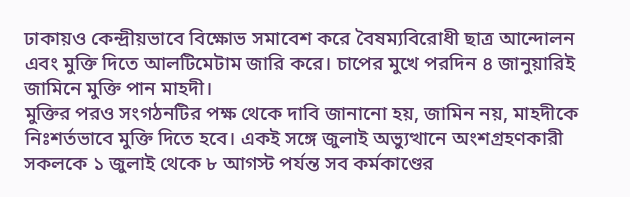ঢাকায়ও কেন্দ্রীয়ভাবে বিক্ষোভ সমাবেশ করে বৈষম্যবিরোধী ছাত্র আন্দোলন এবং মুক্তি দিতে আলটিমেটাম জারি করে। চাপের মুখে পরদিন ৪ জানুয়ারিই জামিনে মুক্তি পান মাহদী।
মুক্তির পরও সংগঠনটির পক্ষ থেকে দাবি জানানো হয়, জামিন নয়, মাহদীকে নিঃশর্তভাবে মুক্তি দিতে হবে। একই সঙ্গে জুলাই অভ্যুত্থানে অংশগ্রহণকারী সকলকে ১ জুলাই থেকে ৮ আগস্ট পর্যন্ত সব কর্মকাণ্ডের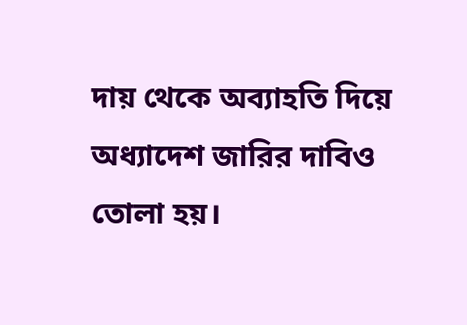দায় থেকে অব্যাহতি দিয়ে অধ্যাদেশ জারির দাবিও তোলা হয়।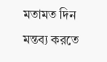মতামত দিন
মন্তব্য করতে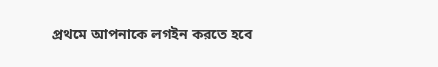প্রথমে আপনাকে লগইন করতে হবে